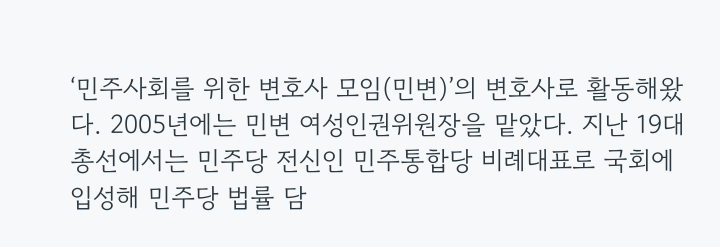‘민주사회를 위한 변호사 모임(민변)’의 변호사로 활동해왔다. 2005년에는 민변 여성인권위원장을 맡았다. 지난 19대 총선에서는 민주당 전신인 민주통합당 비례대표로 국회에 입성해 민주당 법률 담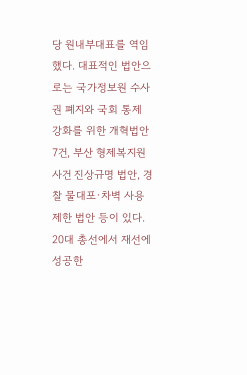당 원내부대표를 역임했다. 대표적인 법안으로는 국가정보원 수사권 폐지와 국회 통제 강화를 위한 개혁법안 7건, 부산 형제복지원 사건 진상규명 법안, 경찰 물대포·차벽 사용 제한 법안 등이 있다. 20대 총선에서 재선에 성공한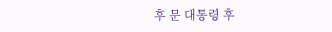후 문 대통령 후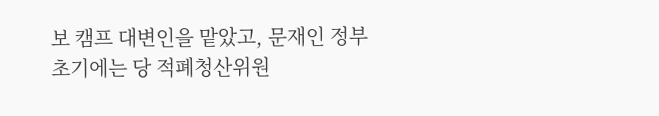보 캠프 대변인을 맡았고, 문재인 정부 초기에는 당 적폐청산위원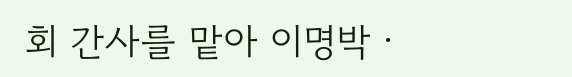회 간사를 맡아 이명박ㆍ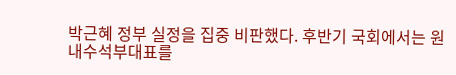박근혜 정부 실정을 집중 비판했다. 후반기 국회에서는 원내수석부대표를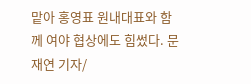맡아 홍영표 원내대표와 함께 여야 협상에도 힘썼다. 문재연 기자/